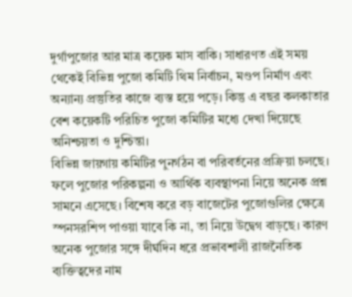দুর্গাপুজোর আর মাত্র কয়েক মাস বাকি। সাধারণত এই সময় থেকেই বিভিন্ন পুজো কমিটি থিম নির্বাচন, মণ্ডপ নির্মাণ এবং অন্যান্য প্রস্তুতির কাজে ব্যস্ত হয়ে পড়ে। কিন্তু এ বছর কলকাতার বেশ কয়েকটি পরিচিত পুজো কমিটির মধ্যে দেখা দিয়েছে অনিশ্চয়তা ও দুশ্চিন্তা।
বিভিন্ন জায়গায় কমিটির পুনর্গঠন বা পরিবর্তনের প্রক্রিয়া চলছে। ফলে পুজোর পরিকল্পনা ও আর্থিক ব্যবস্থাপনা নিয়ে অনেক প্রশ্ন সামনে এসেছে। বিশেষ করে বড় বাজেটের পুজোগুলির ক্ষেত্রে স্পনসরশিপ পাওয়া যাবে কি না, তা নিয়ে উদ্বেগ বাড়ছে। কারণ অনেক পুজোর সঙ্গে দীর্ঘদিন ধরে প্রভাবশালী রাজনৈতিক ব্যক্তিত্বদের নাম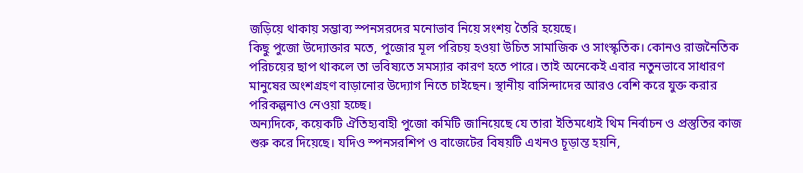জড়িয়ে থাকায় সম্ভাব্য স্পনসরদের মনোভাব নিয়ে সংশয় তৈরি হয়েছে।
কিছু পুজো উদ্যোক্তার মতে, পুজোর মূল পরিচয় হওয়া উচিত সামাজিক ও সাংস্কৃতিক। কোনও রাজনৈতিক পরিচয়ের ছাপ থাকলে তা ভবিষ্যতে সমস্যার কারণ হতে পারে। তাই অনেকেই এবার নতুনভাবে সাধারণ মানুষের অংশগ্রহণ বাড়ানোর উদ্যোগ নিতে চাইছেন। স্থানীয় বাসিন্দাদের আরও বেশি করে যুক্ত করার পরিকল্পনাও নেওয়া হচ্ছে।
অন্যদিকে, কয়েকটি ঐতিহ্যবাহী পুজো কমিটি জানিয়েছে যে তারা ইতিমধ্যেই থিম নির্বাচন ও প্রস্তুতির কাজ শুরু করে দিয়েছে। যদিও স্পনসরশিপ ও বাজেটের বিষয়টি এখনও চূড়ান্ত হয়নি,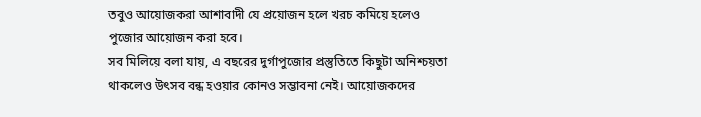তবুও আয়োজকরা আশাবাদী যে প্রয়োজন হলে খরচ কমিয়ে হলেও পুজোর আয়োজন করা হবে।
সব মিলিয়ে বলা যায়, এ বছরের দুর্গাপুজোর প্রস্তুতিতে কিছুটা অনিশ্চয়তা থাকলেও উৎসব বন্ধ হওয়ার কোনও সম্ভাবনা নেই। আয়োজকদের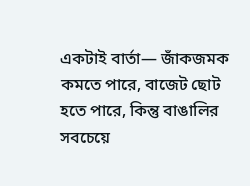একটাই বার্তা— জাঁকজমক কমতে পারে, বাজেট ছোট হতে পারে, কিন্তু বাঙালির সবচেয়ে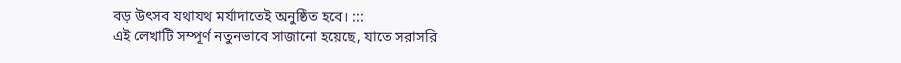বড় উৎসব যথাযথ মর্যাদাতেই অনুষ্ঠিত হবে। :::
এই লেখাটি সম্পূর্ণ নতুনভাবে সাজানো হয়েছে, যাতে সরাসরি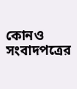কোনও সংবাদপত্রের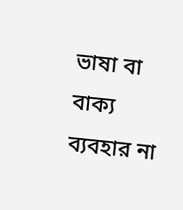ভাষা বা বাক্য ব্যবহার না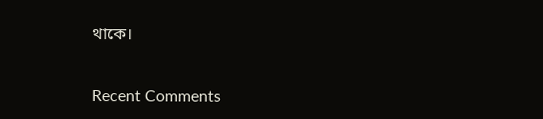থাকে।


Recent Comments